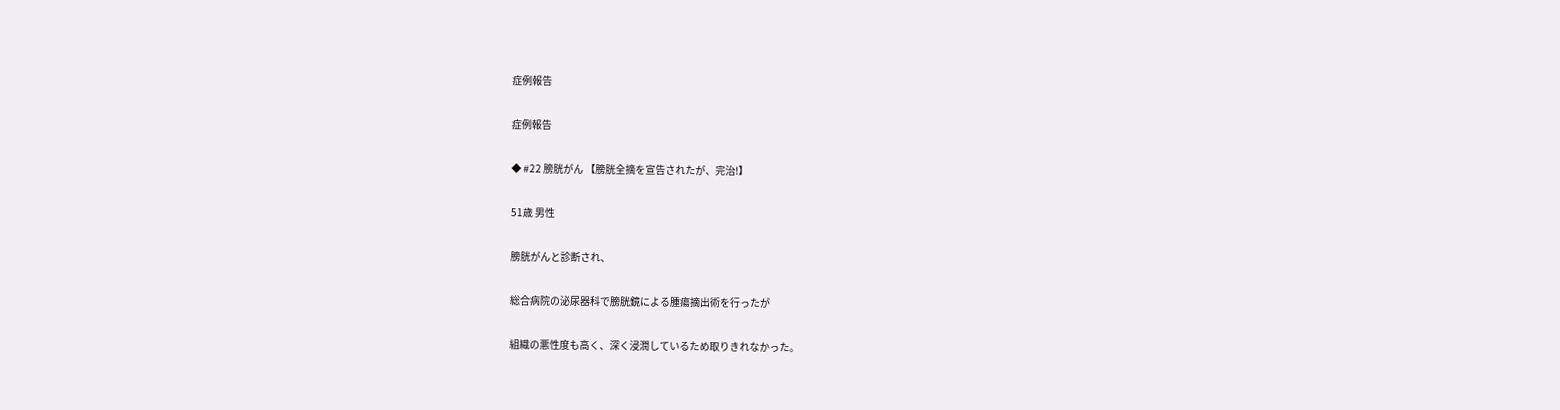症例報告

症例報告

◆ #22 膀胱がん 【膀胱全摘を宣告されたが、完治!】

51歳 男性

膀胱がんと診断され、

総合病院の泌尿器科で膀胱鏡による腫瘍摘出術を行ったが

組織の悪性度も高く、深く浸潤しているため取りきれなかった。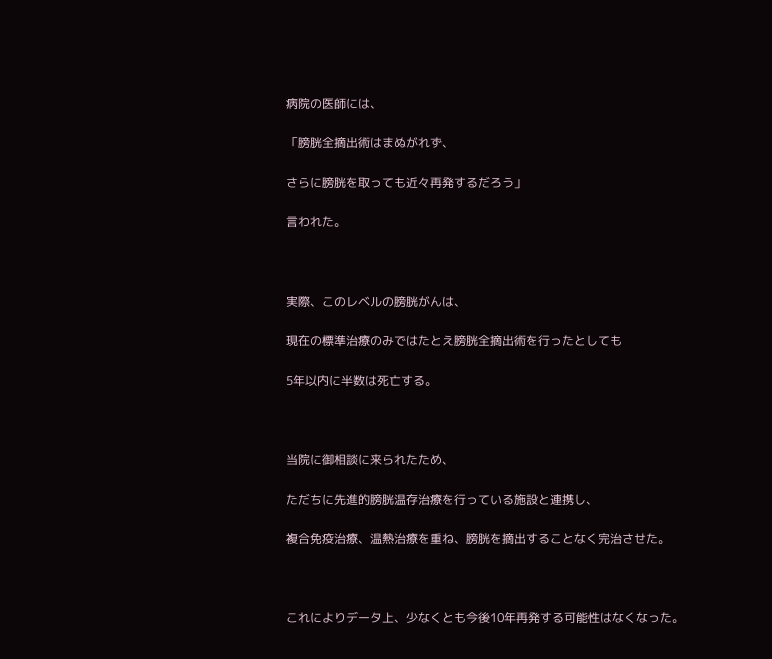病院の医師には、

「膀胱全摘出術はまぬがれず、

さらに膀胱を取っても近々再発するだろう」

言われた。



実際、このレベルの膀胱がんは、

現在の標準治療のみではたとえ膀胱全摘出術を行ったとしても

5年以内に半数は死亡する。



当院に御相談に来られたため、

ただちに先進的膀胱温存治療を行っている施設と連携し、

複合免疫治療、温熱治療を重ね、膀胱を摘出することなく完治させた。



これによりデータ上、少なくとも今後10年再発する可能性はなくなった。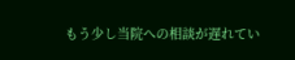もう少し当院への相談が遅れてい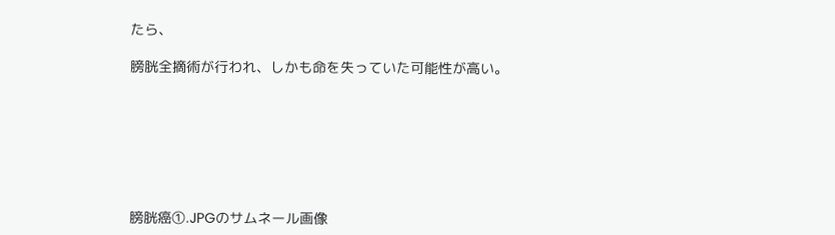たら、

膀胱全摘術が行われ、しかも命を失っていた可能性が高い。







膀胱癌①.JPGのサムネール画像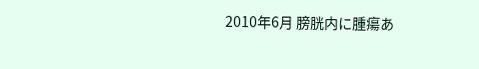2010年6月 膀胱内に腫瘍あ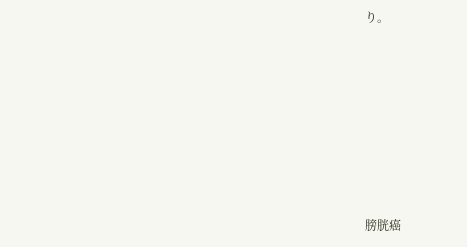り。











膀胱癌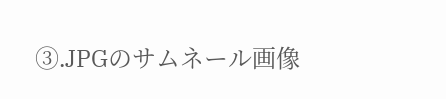③.JPGのサムネール画像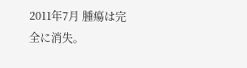2011年7月 腫瘍は完全に消失。